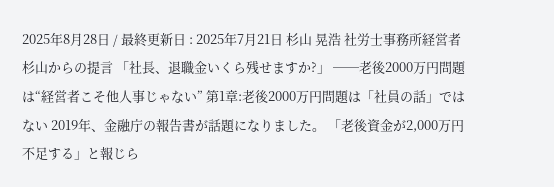2025年8月28日 / 最終更新日 : 2025年7月21日 杉山 晃浩 社労士事務所経営者杉山からの提言 「社長、退職金いくら残せますか?」 ──老後2000万円問題は“経営者こそ他人事じゃない” 第1章:老後2000万円問題は「社員の話」ではない 2019年、金融庁の報告書が話題になりました。 「老後資金が2,000万円不足する」と報じら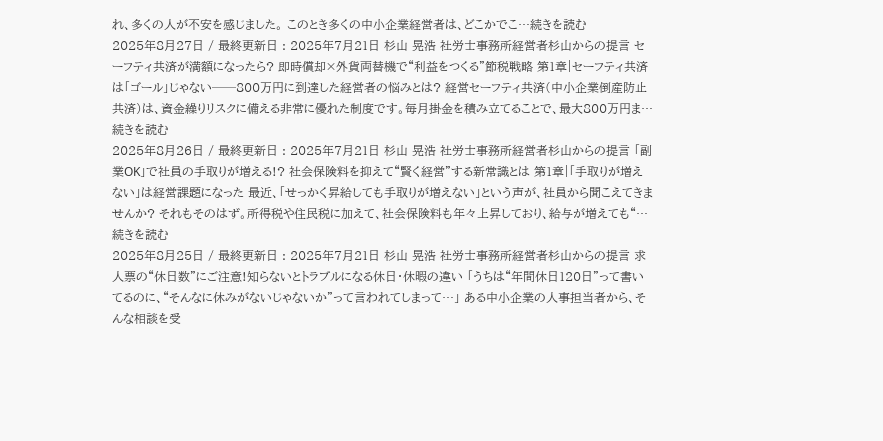れ、多くの人が不安を感じました。 このとき多くの中小企業経営者は、どこかでこ…続きを読む
2025年8月27日 / 最終更新日 : 2025年7月21日 杉山 晃浩 社労士事務所経営者杉山からの提言 セーフティ共済が満額になったら? 即時償却×外貨両替機で“利益をつくる”節税戦略 第1章|セーフティ共済は「ゴール」じゃない──800万円に到達した経営者の悩みとは? 経営セーフティ共済(中小企業倒産防止共済)は、資金繰りリスクに備える非常に優れた制度です。毎月掛金を積み立てることで、最大800万円ま…続きを読む
2025年8月26日 / 最終更新日 : 2025年7月21日 杉山 晃浩 社労士事務所経営者杉山からの提言 「副業OK」で社員の手取りが増える!? 社会保険料を抑えて“賢く経営”する新常識とは 第1章|「手取りが増えない」は経営課題になった 最近、「せっかく昇給しても手取りが増えない」という声が、社員から聞こえてきませんか? それもそのはず。所得税や住民税に加えて、社会保険料も年々上昇しており、給与が増えても“…続きを読む
2025年8月25日 / 最終更新日 : 2025年7月21日 杉山 晃浩 社労士事務所経営者杉山からの提言 求人票の“休日数”にご注意!知らないとトラブルになる休日・休暇の違い 「うちは“年間休日120日”って書いてるのに、“そんなに休みがないじゃないか”って言われてしまって…」 ある中小企業の人事担当者から、そんな相談を受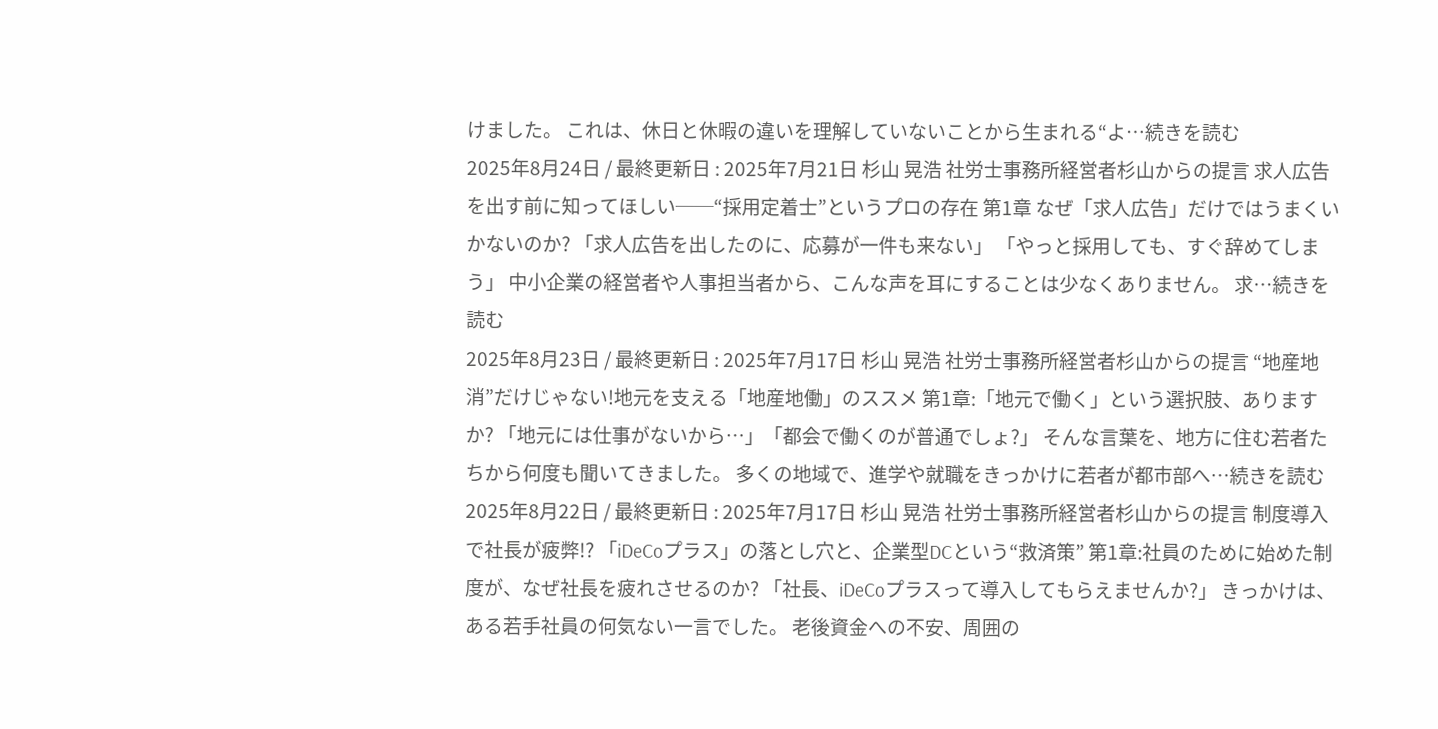けました。 これは、休日と休暇の違いを理解していないことから生まれる“よ…続きを読む
2025年8月24日 / 最終更新日 : 2025年7月21日 杉山 晃浩 社労士事務所経営者杉山からの提言 求人広告を出す前に知ってほしい──“採用定着士”というプロの存在 第1章 なぜ「求人広告」だけではうまくいかないのか? 「求人広告を出したのに、応募が一件も来ない」 「やっと採用しても、すぐ辞めてしまう」 中小企業の経営者や人事担当者から、こんな声を耳にすることは少なくありません。 求…続きを読む
2025年8月23日 / 最終更新日 : 2025年7月17日 杉山 晃浩 社労士事務所経営者杉山からの提言 “地産地消”だけじゃない!地元を支える「地産地働」のススメ 第1章:「地元で働く」という選択肢、ありますか? 「地元には仕事がないから…」「都会で働くのが普通でしょ?」 そんな言葉を、地方に住む若者たちから何度も聞いてきました。 多くの地域で、進学や就職をきっかけに若者が都市部へ…続きを読む
2025年8月22日 / 最終更新日 : 2025年7月17日 杉山 晃浩 社労士事務所経営者杉山からの提言 制度導入で社長が疲弊!? 「iDeCoプラス」の落とし穴と、企業型DCという“救済策” 第1章:社員のために始めた制度が、なぜ社長を疲れさせるのか? 「社長、iDeCoプラスって導入してもらえませんか?」 きっかけは、ある若手社員の何気ない一言でした。 老後資金への不安、周囲の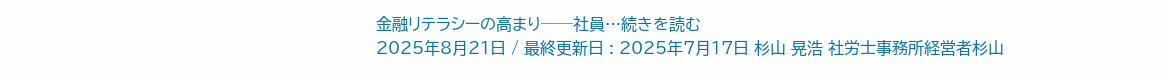金融リテラシーの高まり──社員…続きを読む
2025年8月21日 / 最終更新日 : 2025年7月17日 杉山 晃浩 社労士事務所経営者杉山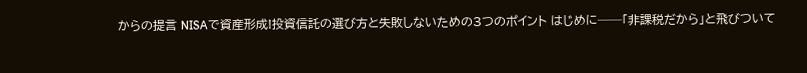からの提言 NISAで資産形成!投資信託の選び方と失敗しないための3つのポイント はじめに──「非課税だから」と飛びついて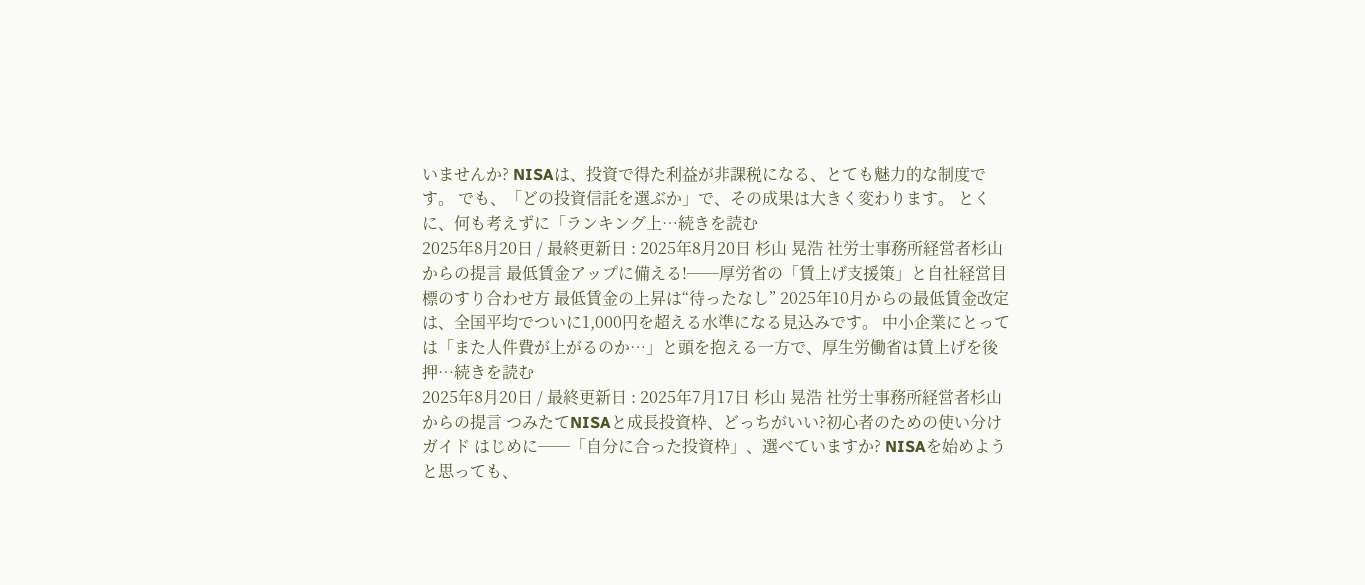いませんか? NISAは、投資で得た利益が非課税になる、とても魅力的な制度です。 でも、「どの投資信託を選ぶか」で、その成果は大きく変わります。 とくに、何も考えずに「ランキング上…続きを読む
2025年8月20日 / 最終更新日 : 2025年8月20日 杉山 晃浩 社労士事務所経営者杉山からの提言 最低賃金アップに備える!──厚労省の「賃上げ支援策」と自社経営目標のすり合わせ方 最低賃金の上昇は“待ったなし” 2025年10月からの最低賃金改定は、全国平均でついに1,000円を超える水準になる見込みです。 中小企業にとっては「また人件費が上がるのか…」と頭を抱える一方で、厚生労働省は賃上げを後押…続きを読む
2025年8月20日 / 最終更新日 : 2025年7月17日 杉山 晃浩 社労士事務所経営者杉山からの提言 つみたてNISAと成長投資枠、どっちがいい?初心者のための使い分けガイド はじめに──「自分に合った投資枠」、選べていますか? NISAを始めようと思っても、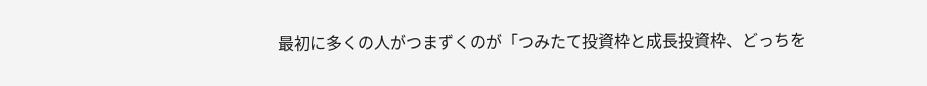最初に多くの人がつまずくのが「つみたて投資枠と成長投資枠、どっちを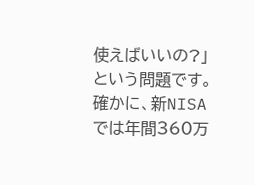使えばいいの?」という問題です。 確かに、新NISAでは年間360万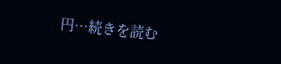円…続きを読む